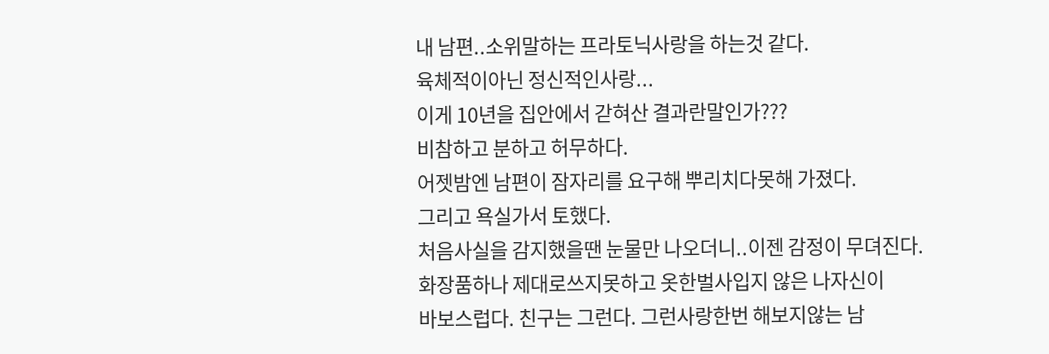내 남편..소위말하는 프라토닉사랑을 하는것 같다.
육체적이아닌 정신적인사랑...
이게 10년을 집안에서 갇혀산 결과란말인가???
비참하고 분하고 허무하다.
어젯밤엔 남편이 잠자리를 요구해 뿌리치다못해 가졌다.
그리고 욕실가서 토했다.
처음사실을 감지했을땐 눈물만 나오더니..이젠 감정이 무뎌진다.
화장품하나 제대로쓰지못하고 옷한벌사입지 않은 나자신이
바보스럽다. 친구는 그런다. 그런사랑한번 해보지않는 남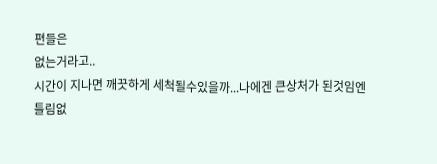편들은
없는거라고..
시간이 지나면 깨끗하게 세척될수있을까...나에겐 큰상처가 된것임엔
틀림없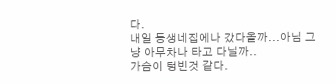다.
내일 동생네집에나 갔다올까...아님 그냥 아무차나 타고 다닐까..
가슴이 텅빈것 같다.